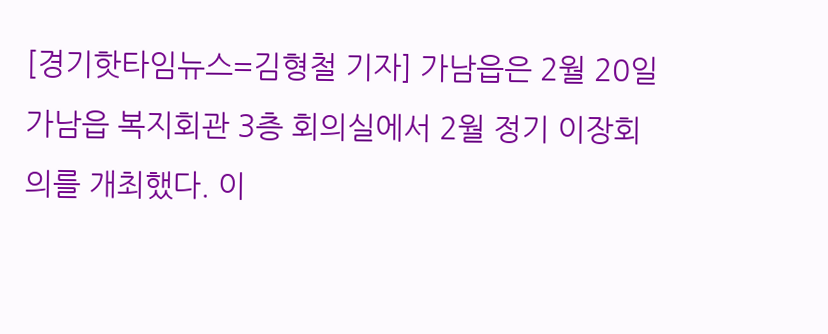[경기핫타임뉴스=김형철 기자] 가남읍은 2월 20일 가남읍 복지회관 3층 회의실에서 2월 정기 이장회의를 개최했다. 이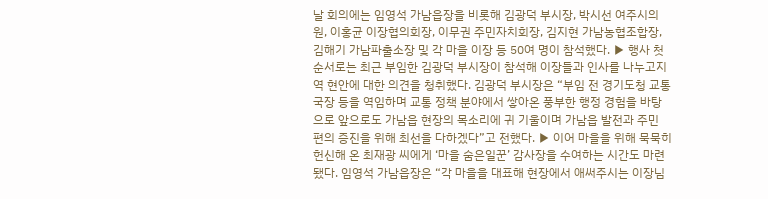날 회의에는 임영석 가남읍장을 비롯해 김광덕 부시장, 박시선 여주시의원, 이홍균 이장협의회장, 이무권 주민자치회장, 김지현 가남농협조합장, 김해기 가남파출소장 및 각 마을 이장 등 50여 명이 참석했다. ▶ 행사 첫 순서로는 최근 부임한 김광덕 부시장이 참석해 이장들과 인사를 나누고지역 현안에 대한 의견을 청취했다. 김광덕 부시장은 “부임 전 경기도청 교통국장 등을 역임하며 교통 정책 분야에서 쌓아온 풍부한 행정 경험을 바탕으로 앞으로도 가남읍 현장의 목소리에 귀 기울이며 가남읍 발전과 주민 편의 증진을 위해 최선을 다하겠다”고 전했다. ▶ 이어 마을을 위해 묵묵히 헌신해 온 최재광 씨에게 ‘마을 숨은일꾼’ 감사장을 수여하는 시간도 마련됐다. 임영석 가남읍장은 “각 마을을 대표해 현장에서 애써주시는 이장님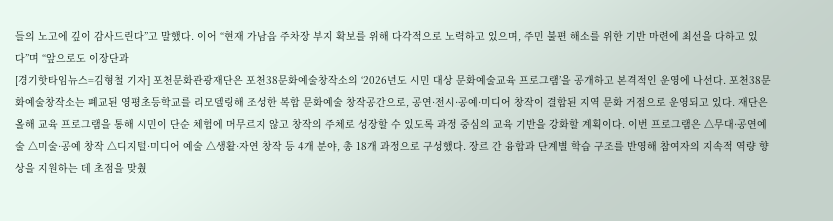들의 노고에 깊이 감사드린다”고 말했다. 이어 “현재 가남읍 주차장 부지 확보를 위해 다각적으로 노력하고 있으며, 주민 불편 해소를 위한 기반 마련에 최선을 다하고 있다”며 “앞으로도 이장단과
[경기핫타임뉴스=김형철 기자] 포천문화관광재단은 포천38문화예술창작소의 ‘2026년도 시민 대상 문화예술교육 프로그램’을 공개하고 본격적인 운영에 나선다. 포천38문화예술창작소는 폐교된 영평초등학교를 리모델링해 조성한 복합 문화예술 창작공간으로, 공연·전시·공예·미디어 창작이 결합된 지역 문화 거점으로 운영되고 있다. 재단은 올해 교육 프로그램을 통해 시민이 단순 체험에 머무르지 않고 창작의 주체로 성장할 수 있도록 과정 중심의 교육 기반을 강화할 계획이다. 이번 프로그램은 △무대·공연예술 △미술·공예 창작 △디지털·미디어 예술 △생활·자연 창작 등 4개 분야, 총 18개 과정으로 구성했다. 장르 간 융합과 단계별 학습 구조를 반영해 참여자의 지속적 역량 향상을 지원하는 데 초점을 맞췄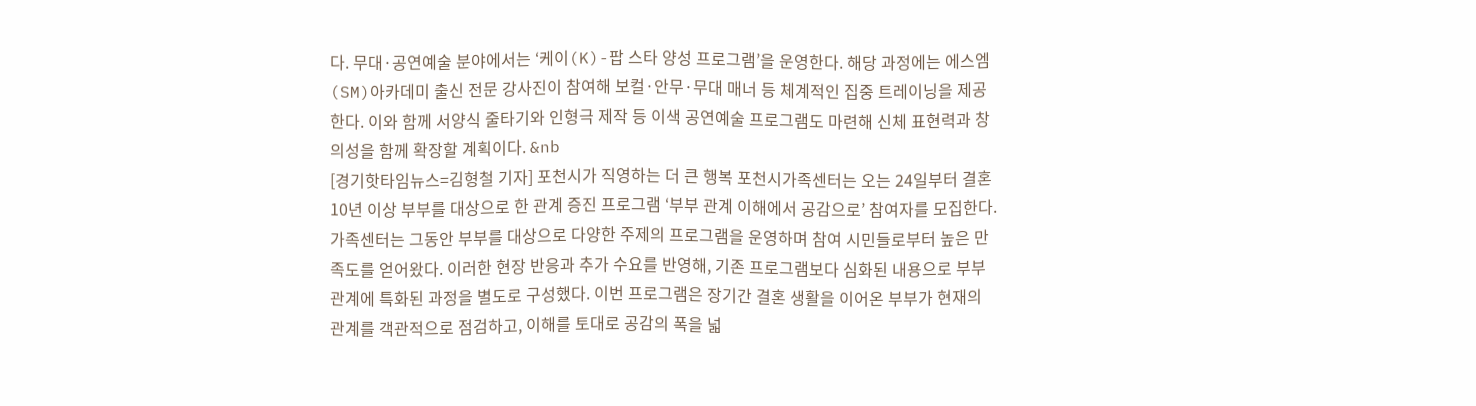다. 무대·공연예술 분야에서는 ‘케이(K)-팝 스타 양성 프로그램’을 운영한다. 해당 과정에는 에스엠(SM)아카데미 출신 전문 강사진이 참여해 보컬·안무·무대 매너 등 체계적인 집중 트레이닝을 제공한다. 이와 함께 서양식 줄타기와 인형극 제작 등 이색 공연예술 프로그램도 마련해 신체 표현력과 창의성을 함께 확장할 계획이다. &nb
[경기핫타임뉴스=김형철 기자] 포천시가 직영하는 더 큰 행복 포천시가족센터는 오는 24일부터 결혼 10년 이상 부부를 대상으로 한 관계 증진 프로그램 ‘부부 관계 이해에서 공감으로’ 참여자를 모집한다. 가족센터는 그동안 부부를 대상으로 다양한 주제의 프로그램을 운영하며 참여 시민들로부터 높은 만족도를 얻어왔다. 이러한 현장 반응과 추가 수요를 반영해, 기존 프로그램보다 심화된 내용으로 부부 관계에 특화된 과정을 별도로 구성했다. 이번 프로그램은 장기간 결혼 생활을 이어온 부부가 현재의 관계를 객관적으로 점검하고, 이해를 토대로 공감의 폭을 넓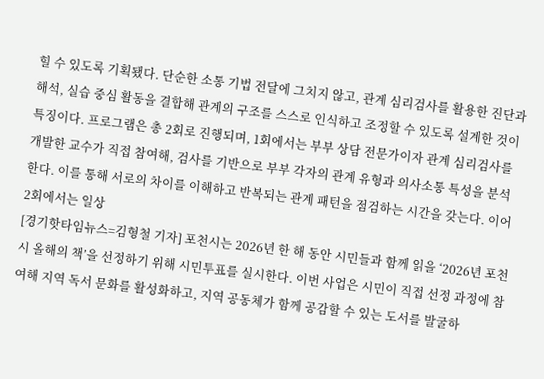힐 수 있도록 기획됐다. 단순한 소통 기법 전달에 그치지 않고, 관계 심리검사를 활용한 진단과 해석, 실습 중심 활동을 결합해 관계의 구조를 스스로 인식하고 조정할 수 있도록 설계한 것이 특징이다. 프로그램은 총 2회로 진행되며, 1회에서는 부부 상담 전문가이자 관계 심리검사를 개발한 교수가 직접 참여해, 검사를 기반으로 부부 각자의 관계 유형과 의사소통 특성을 분석한다. 이를 통해 서로의 차이를 이해하고 반복되는 관계 패턴을 점검하는 시간을 갖는다. 이어 2회에서는 일상
[경기핫타임뉴스=김형철 기자] 포천시는 2026년 한 해 동안 시민들과 함께 읽을 ‘2026년 포천시 올해의 책’을 선정하기 위해 시민투표를 실시한다. 이번 사업은 시민이 직접 선정 과정에 참여해 지역 독서 문화를 활성화하고, 지역 공동체가 함께 공감할 수 있는 도서를 발굴하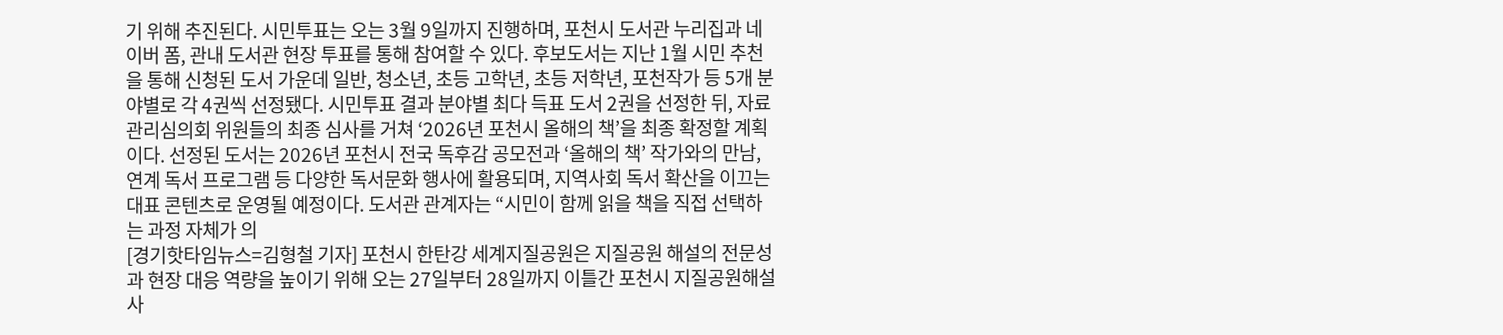기 위해 추진된다. 시민투표는 오는 3월 9일까지 진행하며, 포천시 도서관 누리집과 네이버 폼, 관내 도서관 현장 투표를 통해 참여할 수 있다. 후보도서는 지난 1월 시민 추천을 통해 신청된 도서 가운데 일반, 청소년, 초등 고학년, 초등 저학년, 포천작가 등 5개 분야별로 각 4권씩 선정됐다. 시민투표 결과 분야별 최다 득표 도서 2권을 선정한 뒤, 자료관리심의회 위원들의 최종 심사를 거쳐 ‘2026년 포천시 올해의 책’을 최종 확정할 계획이다. 선정된 도서는 2026년 포천시 전국 독후감 공모전과 ‘올해의 책’ 작가와의 만남, 연계 독서 프로그램 등 다양한 독서문화 행사에 활용되며, 지역사회 독서 확산을 이끄는 대표 콘텐츠로 운영될 예정이다. 도서관 관계자는 “시민이 함께 읽을 책을 직접 선택하는 과정 자체가 의
[경기핫타임뉴스=김형철 기자] 포천시 한탄강 세계지질공원은 지질공원 해설의 전문성과 현장 대응 역량을 높이기 위해 오는 27일부터 28일까지 이틀간 포천시 지질공원해설사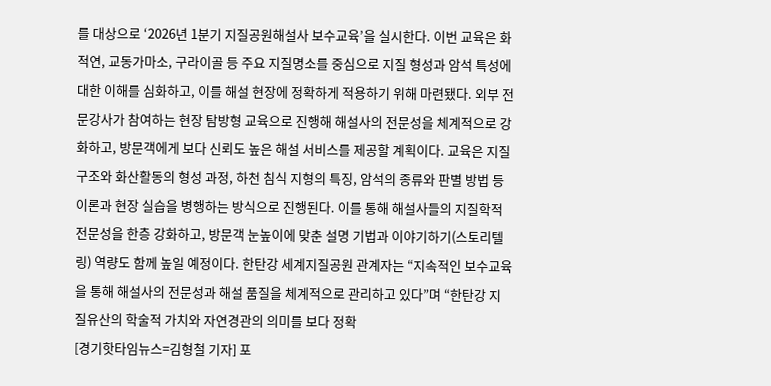를 대상으로 ‘2026년 1분기 지질공원해설사 보수교육’을 실시한다. 이번 교육은 화적연, 교동가마소, 구라이골 등 주요 지질명소를 중심으로 지질 형성과 암석 특성에 대한 이해를 심화하고, 이를 해설 현장에 정확하게 적용하기 위해 마련됐다. 외부 전문강사가 참여하는 현장 탐방형 교육으로 진행해 해설사의 전문성을 체계적으로 강화하고, 방문객에게 보다 신뢰도 높은 해설 서비스를 제공할 계획이다. 교육은 지질 구조와 화산활동의 형성 과정, 하천 침식 지형의 특징, 암석의 종류와 판별 방법 등 이론과 현장 실습을 병행하는 방식으로 진행된다. 이를 통해 해설사들의 지질학적 전문성을 한층 강화하고, 방문객 눈높이에 맞춘 설명 기법과 이야기하기(스토리텔링) 역량도 함께 높일 예정이다. 한탄강 세계지질공원 관계자는 “지속적인 보수교육을 통해 해설사의 전문성과 해설 품질을 체계적으로 관리하고 있다”며 “한탄강 지질유산의 학술적 가치와 자연경관의 의미를 보다 정확
[경기핫타임뉴스=김형철 기자] 포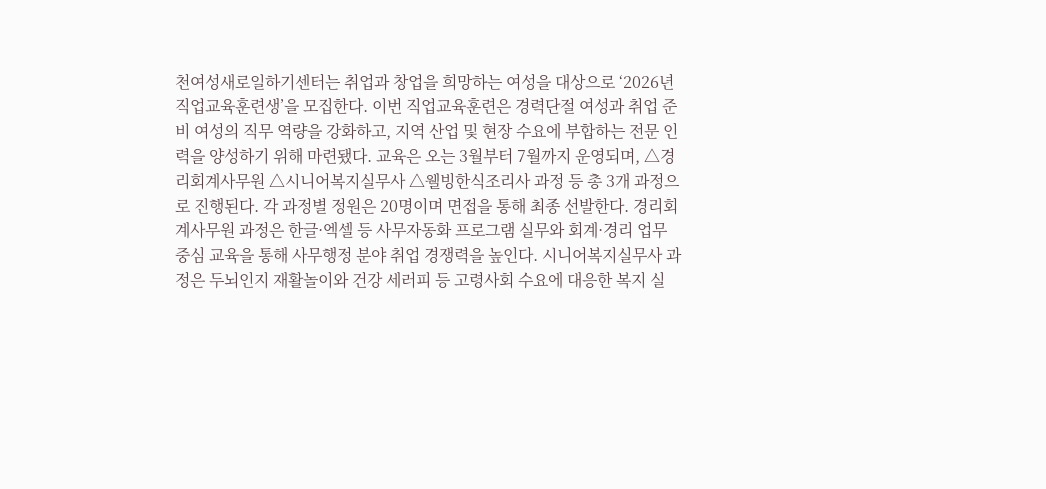천여성새로일하기센터는 취업과 창업을 희망하는 여성을 대상으로 ‘2026년 직업교육훈련생’을 모집한다. 이번 직업교육훈련은 경력단절 여성과 취업 준비 여성의 직무 역량을 강화하고, 지역 산업 및 현장 수요에 부합하는 전문 인력을 양성하기 위해 마련됐다. 교육은 오는 3월부터 7월까지 운영되며, △경리회계사무원 △시니어복지실무사 △웰빙한식조리사 과정 등 총 3개 과정으로 진행된다. 각 과정별 정원은 20명이며 면접을 통해 최종 선발한다. 경리회계사무원 과정은 한글·엑셀 등 사무자동화 프로그램 실무와 회계·경리 업무 중심 교육을 통해 사무행정 분야 취업 경쟁력을 높인다. 시니어복지실무사 과정은 두뇌인지 재활놀이와 건강 세러피 등 고령사회 수요에 대응한 복지 실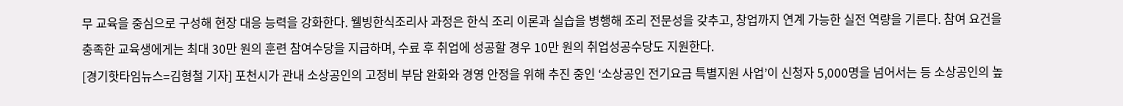무 교육을 중심으로 구성해 현장 대응 능력을 강화한다. 웰빙한식조리사 과정은 한식 조리 이론과 실습을 병행해 조리 전문성을 갖추고, 창업까지 연계 가능한 실전 역량을 기른다. 참여 요건을 충족한 교육생에게는 최대 30만 원의 훈련 참여수당을 지급하며, 수료 후 취업에 성공할 경우 10만 원의 취업성공수당도 지원한다.
[경기핫타임뉴스=김형철 기자] 포천시가 관내 소상공인의 고정비 부담 완화와 경영 안정을 위해 추진 중인 ‘소상공인 전기요금 특별지원 사업’이 신청자 5,000명을 넘어서는 등 소상공인의 높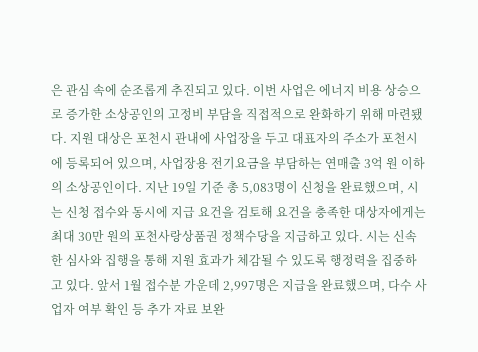은 관심 속에 순조롭게 추진되고 있다. 이번 사업은 에너지 비용 상승으로 증가한 소상공인의 고정비 부담을 직접적으로 완화하기 위해 마련됐다. 지원 대상은 포천시 관내에 사업장을 두고 대표자의 주소가 포천시에 등록되어 있으며, 사업장용 전기요금을 부담하는 연매출 3억 원 이하의 소상공인이다. 지난 19일 기준 총 5,083명이 신청을 완료했으며, 시는 신청 접수와 동시에 지급 요건을 검토해 요건을 충족한 대상자에게는 최대 30만 원의 포천사랑상품권 정책수당을 지급하고 있다. 시는 신속한 심사와 집행을 통해 지원 효과가 체감될 수 있도록 행정력을 집중하고 있다. 앞서 1월 접수분 가운데 2,997명은 지급을 완료했으며, 다수 사업자 여부 확인 등 추가 자료 보완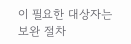이 필요한 대상자는 보완 절차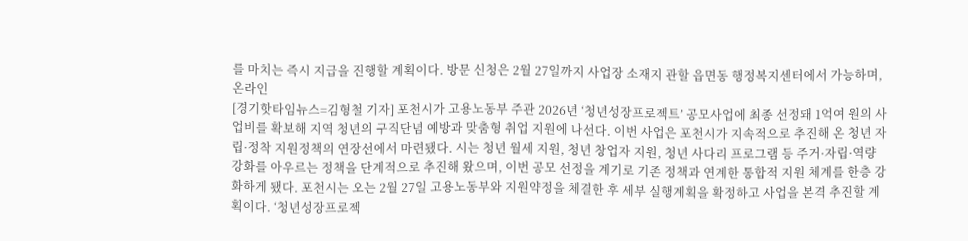를 마치는 즉시 지급을 진행할 계획이다. 방문 신청은 2월 27일까지 사업장 소재지 관할 읍면동 행정복지센터에서 가능하며, 온라인
[경기핫타임뉴스=김형철 기자] 포천시가 고용노동부 주관 2026년 ‘청년성장프로젝트’ 공모사업에 최종 선정돼 1억여 원의 사업비를 확보해 지역 청년의 구직단념 예방과 맞춤형 취업 지원에 나선다. 이번 사업은 포천시가 지속적으로 추진해 온 청년 자립·정착 지원정책의 연장선에서 마련됐다. 시는 청년 월세 지원, 청년 창업자 지원, 청년 사다리 프로그램 등 주거·자립·역량 강화를 아우르는 정책을 단계적으로 추진해 왔으며, 이번 공모 선정을 계기로 기존 정책과 연계한 통합적 지원 체계를 한층 강화하게 됐다. 포천시는 오는 2월 27일 고용노동부와 지원약정을 체결한 후 세부 실행계획을 확정하고 사업을 본격 추진할 계획이다. ‘청년성장프로젝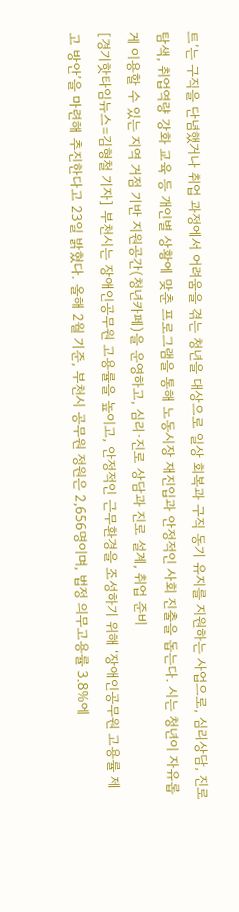트’는 구직을 단념했거나 취업 과정에서 어려움을 겪는 청년을 대상으로 일상 회복과 구직 동기 유지를 지원하는 사업으로, 심리상담, 진로 탐색, 취업역량 강화 교육 등 개인별 상황에 맞춘 프로그램을 통해 노동시장 재진입과 안정적인 사회 진출을 돕는다. 시는 청년이 자유롭게 이용할 수 있는 지역 거점 기반 지원공간(청년카페)을 운영하고, 심리·진로 상담과 진로 설계, 취업 준비
[경기핫타임뉴스=김형철 기자] 부천시는 장애인공무원 고용률을 높이고, 안정적인 근무환경을 조성하기 위해 ‘장애인공무원 고용률 제고 방안’을 마련해 추진한다고 23일 밝혔다. 올해 2월 기준, 부천시 공무원 정원은 2,656명이며, 법정 의무고용률 3.8%에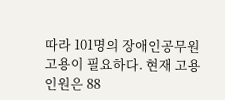따라 101명의 장애인공무원 고용이 필요하다. 현재 고용 인원은 88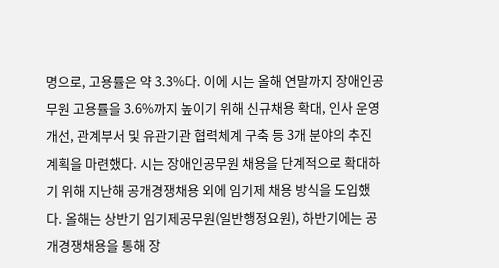명으로, 고용률은 약 3.3%다. 이에 시는 올해 연말까지 장애인공무원 고용률을 3.6%까지 높이기 위해 신규채용 확대, 인사 운영 개선, 관계부서 및 유관기관 협력체계 구축 등 3개 분야의 추진 계획을 마련했다. 시는 장애인공무원 채용을 단계적으로 확대하기 위해 지난해 공개경쟁채용 외에 임기제 채용 방식을 도입했다. 올해는 상반기 임기제공무원(일반행정요원), 하반기에는 공개경쟁채용을 통해 장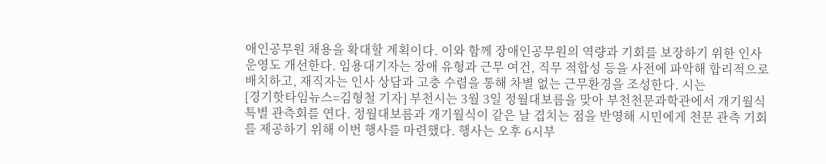애인공무원 채용을 확대할 계획이다. 이와 함께 장애인공무원의 역량과 기회를 보장하기 위한 인사 운영도 개선한다. 임용대기자는 장애 유형과 근무 여건, 직무 적합성 등을 사전에 파악해 합리적으로 배치하고, 재직자는 인사 상담과 고충 수렴을 통해 차별 없는 근무환경을 조성한다. 시는
[경기핫타임뉴스=김형철 기자] 부천시는 3월 3일 정월대보름을 맞아 부천천문과학관에서 개기월식 특별 관측회를 연다. 정월대보름과 개기월식이 같은 날 겹치는 점을 반영해 시민에게 천문 관측 기회를 제공하기 위해 이번 행사를 마련했다. 행사는 오후 6시부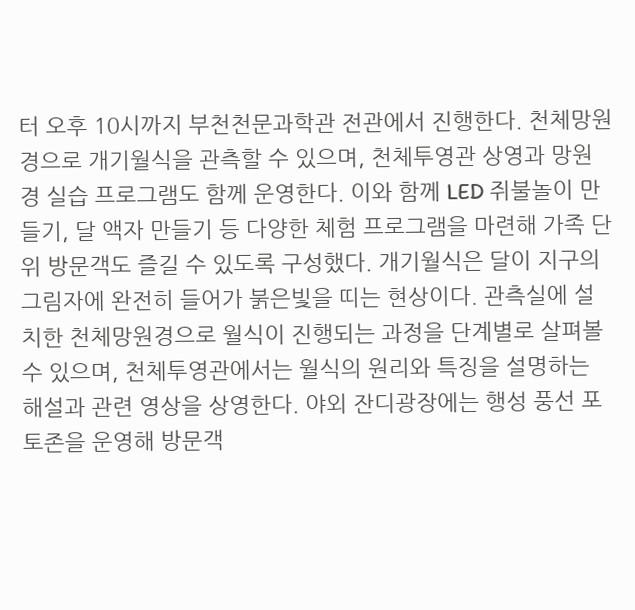터 오후 10시까지 부천천문과학관 전관에서 진행한다. 천체망원경으로 개기월식을 관측할 수 있으며, 천체투영관 상영과 망원경 실습 프로그램도 함께 운영한다. 이와 함께 LED 쥐불놀이 만들기, 달 액자 만들기 등 다양한 체험 프로그램을 마련해 가족 단위 방문객도 즐길 수 있도록 구성했다. 개기월식은 달이 지구의 그림자에 완전히 들어가 붉은빛을 띠는 현상이다. 관측실에 설치한 천체망원경으로 월식이 진행되는 과정을 단계별로 살펴볼 수 있으며, 천체투영관에서는 월식의 원리와 특징을 설명하는 해설과 관련 영상을 상영한다. 야외 잔디광장에는 행성 풍선 포토존을 운영해 방문객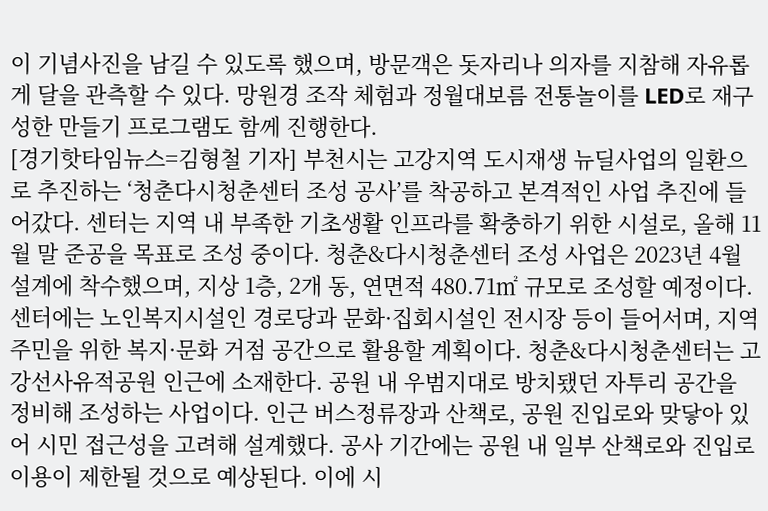이 기념사진을 남길 수 있도록 했으며, 방문객은 돗자리나 의자를 지참해 자유롭게 달을 관측할 수 있다. 망원경 조작 체험과 정월대보름 전통놀이를 LED로 재구성한 만들기 프로그램도 함께 진행한다.
[경기핫타임뉴스=김형철 기자] 부천시는 고강지역 도시재생 뉴딜사업의 일환으로 추진하는 ‘청춘다시청춘센터 조성 공사’를 착공하고 본격적인 사업 추진에 들어갔다. 센터는 지역 내 부족한 기초생활 인프라를 확충하기 위한 시설로, 올해 11월 말 준공을 목표로 조성 중이다. 청춘&다시청춘센터 조성 사업은 2023년 4월 설계에 착수했으며, 지상 1층, 2개 동, 연면적 480.71㎡ 규모로 조성할 예정이다. 센터에는 노인복지시설인 경로당과 문화·집회시설인 전시장 등이 들어서며, 지역 주민을 위한 복지·문화 거점 공간으로 활용할 계획이다. 청춘&다시청춘센터는 고강선사유적공원 인근에 소재한다. 공원 내 우범지대로 방치됐던 자투리 공간을 정비해 조성하는 사업이다. 인근 버스정류장과 산책로, 공원 진입로와 맞닿아 있어 시민 접근성을 고려해 설계했다. 공사 기간에는 공원 내 일부 산책로와 진입로 이용이 제한될 것으로 예상된다. 이에 시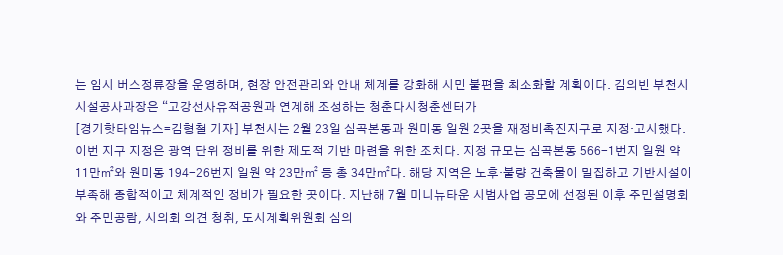는 임시 버스정류장을 운영하며, 현장 안전관리와 안내 체계를 강화해 시민 불편을 최소화할 계획이다. 김의빈 부천시 시설공사과장은 “고강선사유적공원과 연계해 조성하는 청춘다시청춘센터가
[경기핫타임뉴스=김형철 기자] 부천시는 2월 23일 심곡본동과 원미동 일원 2곳을 재정비촉진지구로 지정·고시했다. 이번 지구 지정은 광역 단위 정비를 위한 제도적 기반 마련을 위한 조치다. 지정 규모는 심곡본동 566-1번지 일원 약 11만㎡와 원미동 194-26번지 일원 약 23만㎡ 등 총 34만㎡다. 해당 지역은 노후·불량 건축물이 밀집하고 기반시설이 부족해 종합적이고 체계적인 정비가 필요한 곳이다. 지난해 7월 미니뉴타운 시범사업 공모에 선정된 이후 주민설명회와 주민공람, 시의회 의견 청취, 도시계획위원회 심의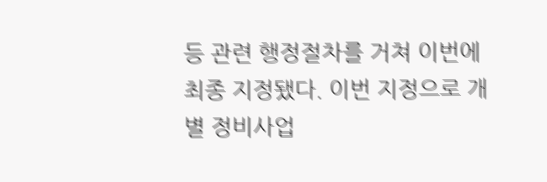등 관련 행정절차를 거쳐 이번에 최종 지정됐다. 이번 지정으로 개별 정비사업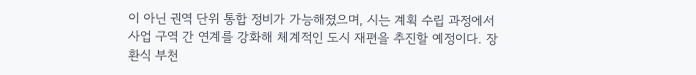이 아닌 권역 단위 통합 정비가 가능해졌으며, 시는 계획 수립 과정에서 사업 구역 간 연계를 강화해 체계적인 도시 재편을 추진할 예정이다. 장환식 부천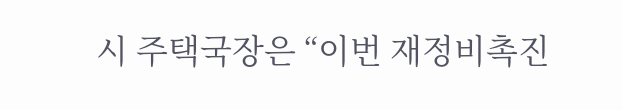시 주택국장은 “이번 재정비촉진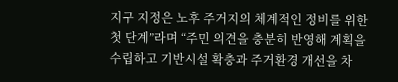지구 지정은 노후 주거지의 체계적인 정비를 위한 첫 단계”라며 “주민 의견을 충분히 반영해 계획을 수립하고 기반시설 확충과 주거환경 개선을 차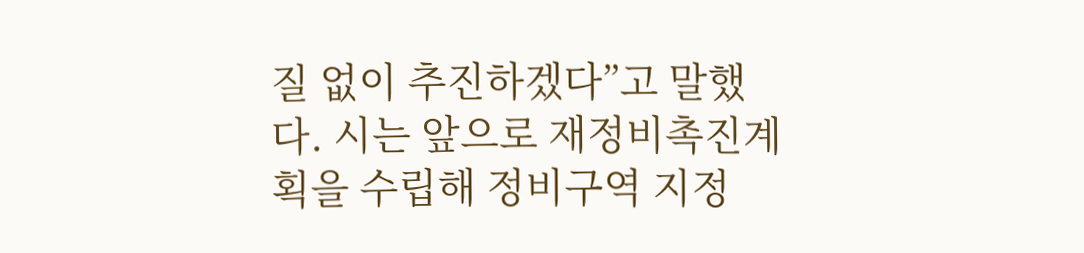질 없이 추진하겠다”고 말했다. 시는 앞으로 재정비촉진계획을 수립해 정비구역 지정